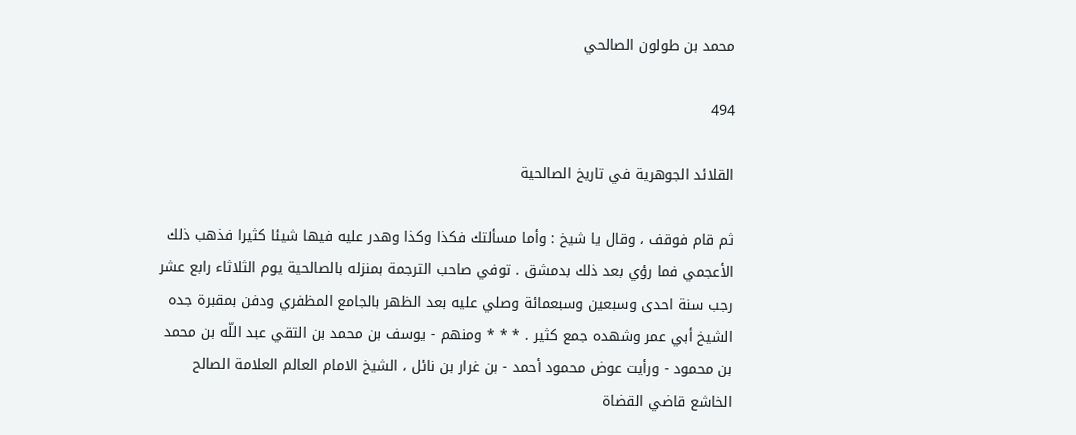محمد بن طولون الصالحي

494

القلائد الجوهرية في تاريخ الصالحية

ثم قام فوقف ، وقال يا شيخ : وأما مسألتك فكذا وكذا وهدر عليه فيها شيئا كثيرا فذهب ذلك الأعجمي فما رؤي بعد ذلك بدمشق . توفي صاحب الترجمة بمنزله بالصالحية يوم الثلاثاء رابع عشر رجب سنة احدى وسبعين وسبعمائة وصلي عليه بعد الظهر بالجامع المظفري ودفن بمقبرة جده الشيخ أبي عمر وشهده جمع كثير . * * * ومنهم - يوسف بن محمد بن التقي عبد اللّه بن محمد بن محمود - ورأيت عوض محمود أحمد - بن غرار بن نائل ، الشيخ الامام العالم العلامة الصالح الخاشع قاضي القضاة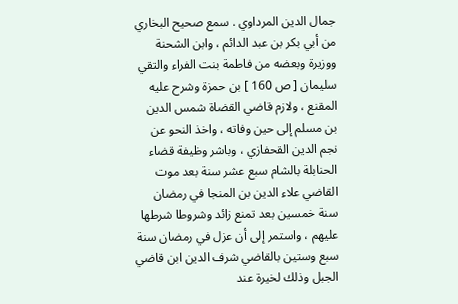جمال الدين المرداوي . سمع صحيح البخاري من أبي بكر بن عبد الدائم ، وابن الشحنة ووزيرة وبعضه من فاطمة بنت الفراء والتقي سليمان [ ص 160 ] بن حمزة وشرح عليه المقنع ، ولازم قاضي القضاة شمس الدين بن مسلم إلى حين وفاته ، واخذ النحو عن نجم الدين القحفازي ، وباشر وظيفة قضاء الحنابلة بالشام سبع عشر سنة بعد موت القاضي علاء الدين بن المنجا في رمضان سنة خمسين بعد تمنع زائد وشروطا شرطها عليهم ، واستمر إلى أن عزل في رمضان سنة سبع وستين بالقاضي شرف الدين ابن قاضي الجبل وذلك لخيرة عند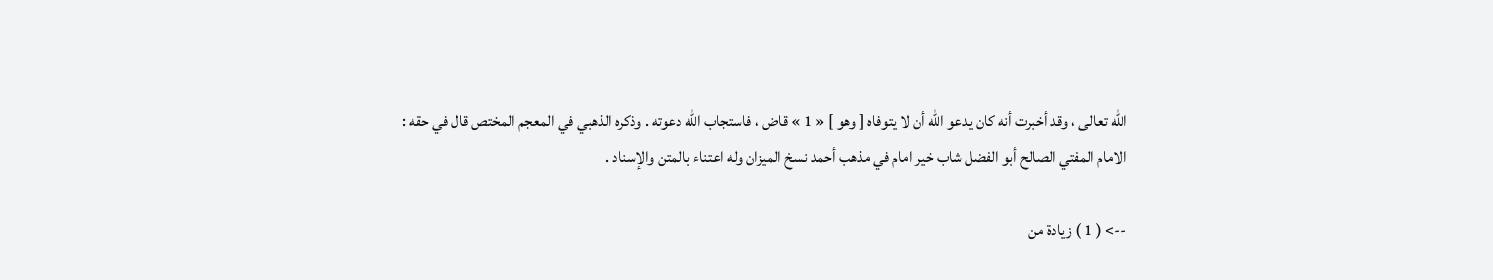اللّه تعالى ، وقد أخبرت أنه كان يدعو اللّه أن لا يتوفاه [ وهو ] « 1 » قاض ، فاستجاب اللّه دعوته . وذكره الذهبي في المعجم المختص قال في حقه : الامام المفتي الصالح أبو الفضل شاب خير امام في مذهب أحمد نسخ الميزان وله اعتناء بالمتن والإسناد .

--> ( 1 ) زيادة من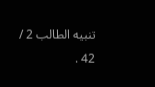تنبيه الطالب 2 / 42 .